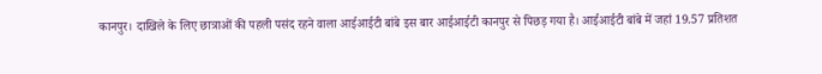कानपुर। दाखिले के लिए छात्राओं की पहली पसंद रहने वाला आईआईटी बांबे इस बार आईआईटी कानपुर से पिछड़ गया है। आईआईटी बांबे में जहां 19.57 प्रतिशत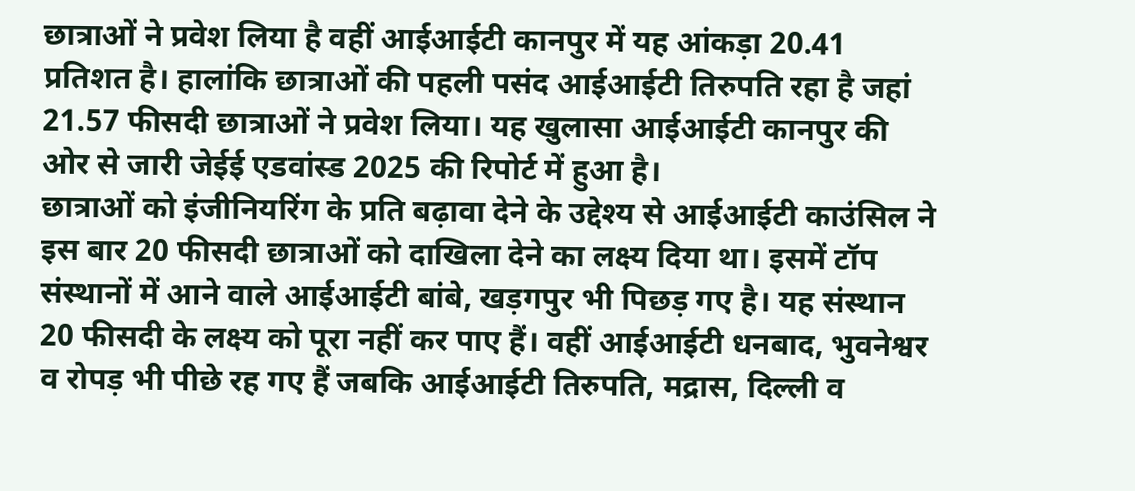छात्राओं ने प्रवेश लिया है वहीं आईआईटी कानपुर में यह आंकड़ा 20.41 प्रतिशत है। हालांकि छात्राओं की पहली पसंद आईआईटी तिरुपति रहा है जहां 21.57 फीसदी छात्राओं ने प्रवेश लिया। यह खुलासा आईआईटी कानपुर की ओर से जारी जेईई एडवांस्ड 2025 की रिपोर्ट में हुआ है।
छात्राओं को इंजीनियरिंग के प्रति बढ़ावा देने के उद्देश्य से आईआईटी काउंसिल ने इस बार 20 फीसदी छात्राओं को दाखिला देने का लक्ष्य दिया था। इसमें टॉप संस्थानों में आने वाले आईआईटी बांबे, खड़गपुर भी पिछड़ गए है। यह संस्थान 20 फीसदी के लक्ष्य को पूरा नहीं कर पाए हैं। वहीं आईआईटी धनबाद, भुवनेश्वर व रोपड़ भी पीछे रह गए हैं जबकि आईआईटी तिरुपति, मद्रास, दिल्ली व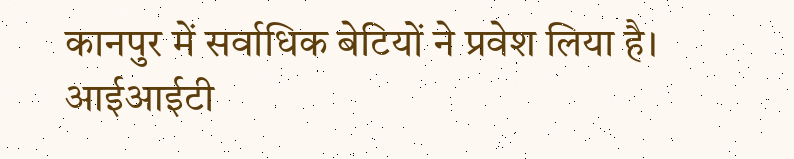कानपुर में सर्वाधिक बेटियों ने प्रवेश लिया है।
आईआईटी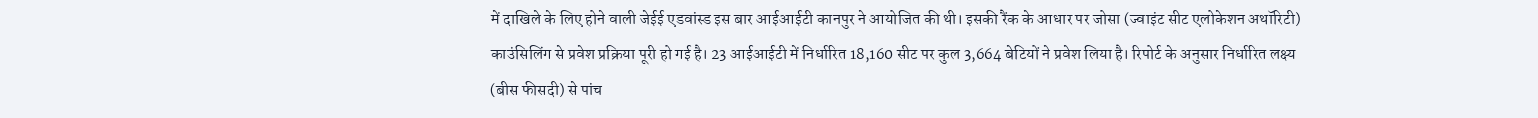में दाखिले के लिए होने वाली जेईई एडवांस्ड इस बार आईआईटी कानपुर ने आयोजित की थी। इसकी रैंक के आधार पर जोसा (ज्वाइंट सीट एलोकेशन अथॉरिटी) काउंसिलिंग से प्रवेश प्रक्रिया पूरी हो गई है। 23 आईआईटी में निर्धारित 18,160 सीट पर कुल 3,664 बेटियों ने प्रवेश लिया है। रिपोर्ट के अनुसार निर्धारित लक्ष्य (बीस फीसदी) से पांच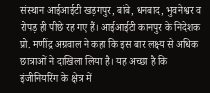संस्थान आईआईटी खड़गपुर, बांबे, धनबाद, भुवनेश्वर व रोपड़ ही पीछे रह गए हैं। आईआईटी कानपुर के निदेशक प्रो. मणींद्र अग्रवाल ने कहा कि इस बार लक्ष्य से अधिक छात्राओं ने दाखिला लिया है। यह अच्छा है कि इंजीनियरिंग के क्षेत्र में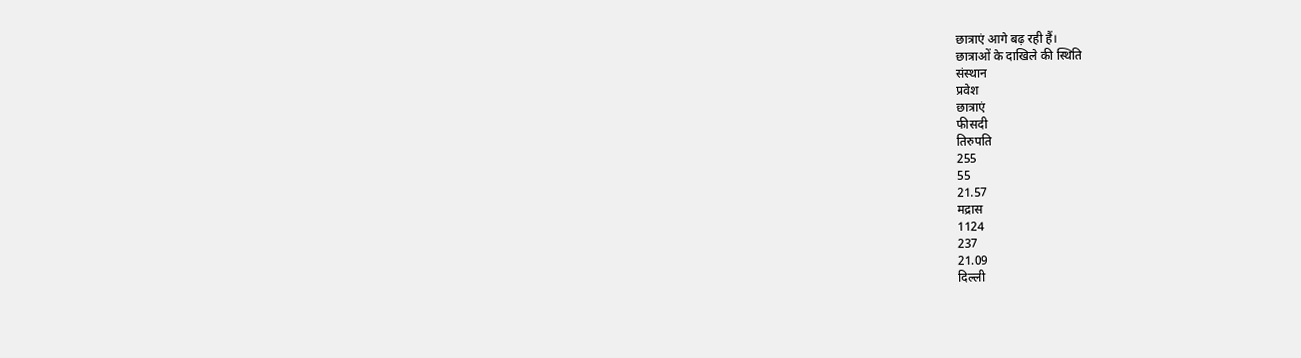छात्राएं आगे बढ़ रही हैं।
छात्राओं के दाखिले की स्थिति
संस्थान
प्रवेश
छात्राएं
फीसदी
तिरुपति
255
55
21.57
मद्रास
1124
237
21.09
दिल्ली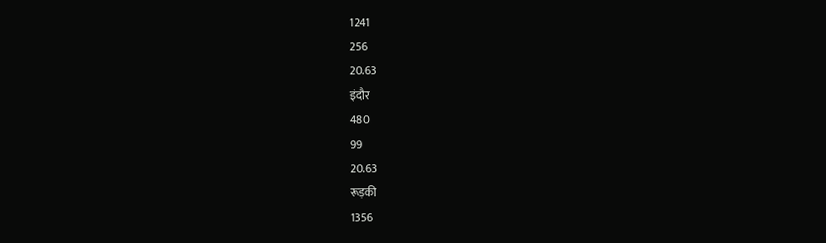1241
256
20.63
इंदौर
480
99
20.63
रूड़की
1356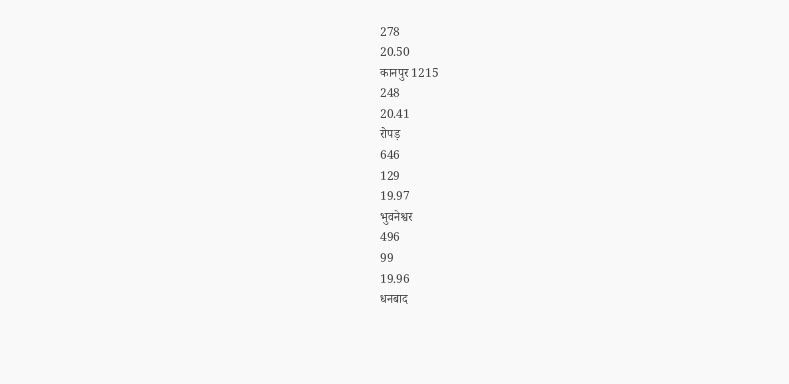278
20.50
कानपुर 1215
248
20.41
रोपड़
646
129
19.97
भुवनेश्वर
496
99
19.96
धनबाद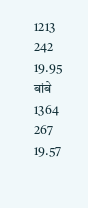1213
242
19.95
बांबे
1364
267
19.57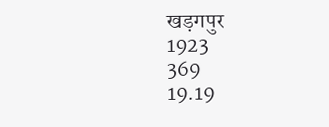खड़गपुर
1923
369
19.19